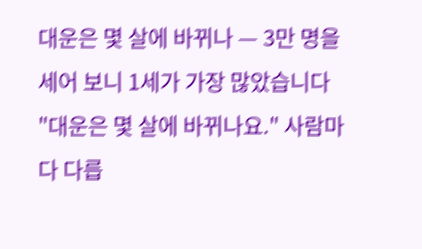대운은 몇 살에 바뀌나 — 3만 명을 세어 보니 1세가 가장 많았습니다
"대운은 몇 살에 바뀌나요." 사람마다 다릅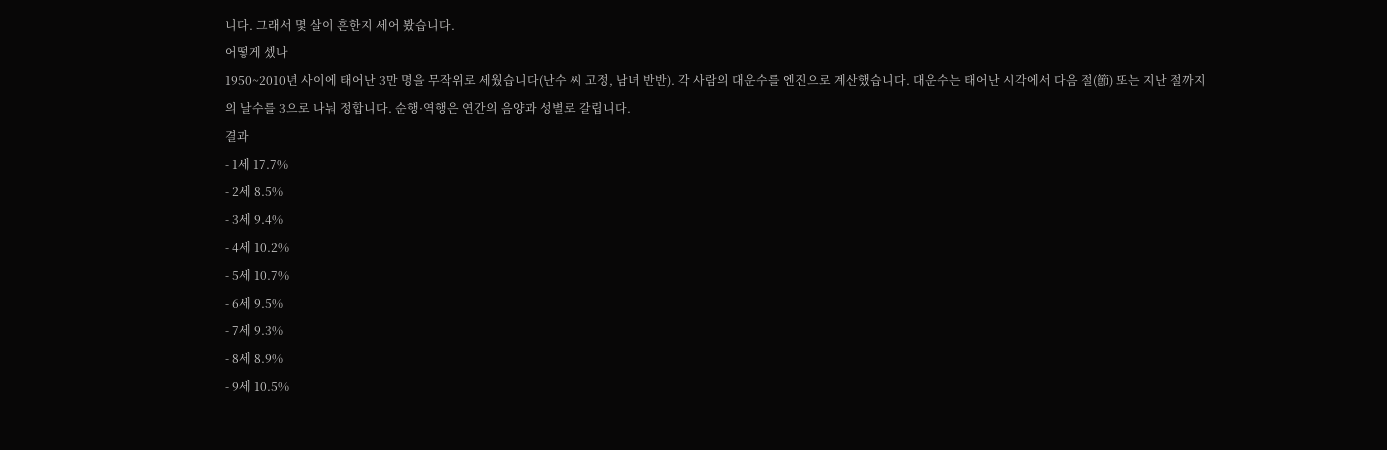니다. 그래서 몇 살이 흔한지 세어 봤습니다.
어떻게 셌나
1950~2010년 사이에 태어난 3만 명을 무작위로 세웠습니다(난수 씨 고정, 남녀 반반). 각 사람의 대운수를 엔진으로 계산했습니다. 대운수는 태어난 시각에서 다음 절(節) 또는 지난 절까지의 날수를 3으로 나눠 정합니다. 순행·역행은 연간의 음양과 성별로 갈립니다.
결과
- 1세 17.7%
- 2세 8.5%
- 3세 9.4%
- 4세 10.2%
- 5세 10.7%
- 6세 9.5%
- 7세 9.3%
- 8세 8.9%
- 9세 10.5%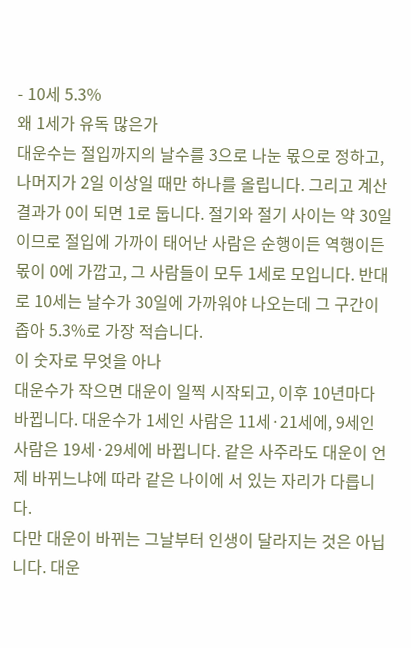- 10세 5.3%
왜 1세가 유독 많은가
대운수는 절입까지의 날수를 3으로 나눈 몫으로 정하고, 나머지가 2일 이상일 때만 하나를 올립니다. 그리고 계산 결과가 0이 되면 1로 둡니다. 절기와 절기 사이는 약 30일이므로 절입에 가까이 태어난 사람은 순행이든 역행이든 몫이 0에 가깝고, 그 사람들이 모두 1세로 모입니다. 반대로 10세는 날수가 30일에 가까워야 나오는데 그 구간이 좁아 5.3%로 가장 적습니다.
이 숫자로 무엇을 아나
대운수가 작으면 대운이 일찍 시작되고, 이후 10년마다 바뀝니다. 대운수가 1세인 사람은 11세·21세에, 9세인 사람은 19세·29세에 바뀝니다. 같은 사주라도 대운이 언제 바뀌느냐에 따라 같은 나이에 서 있는 자리가 다릅니다.
다만 대운이 바뀌는 그날부터 인생이 달라지는 것은 아닙니다. 대운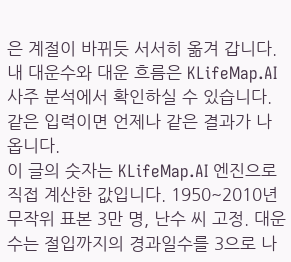은 계절이 바뀌듯 서서히 옮겨 갑니다.
내 대운수와 대운 흐름은 KLifeMap.AI 사주 분석에서 확인하실 수 있습니다. 같은 입력이면 언제나 같은 결과가 나옵니다.
이 글의 숫자는 KLifeMap.AI 엔진으로 직접 계산한 값입니다. 1950~2010년 무작위 표본 3만 명, 난수 씨 고정. 대운수는 절입까지의 경과일수를 3으로 나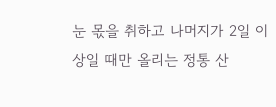눈 몫을 취하고 나머지가 2일 이상일 때만 올리는 정통 산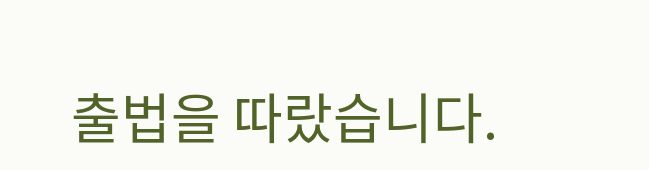출법을 따랐습니다.